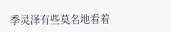季灵泽有些莫名地看着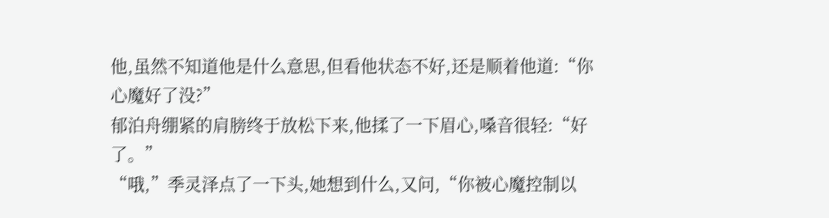他,虽然不知道他是什么意思,但看他状态不好,还是顺着他道:“你心魔好了没?”
郁泊舟绷紧的肩膀终于放松下来,他揉了一下眉心,嗓音很轻:“好了。”
“哦,”季灵泽点了一下头,她想到什么,又问,“你被心魔控制以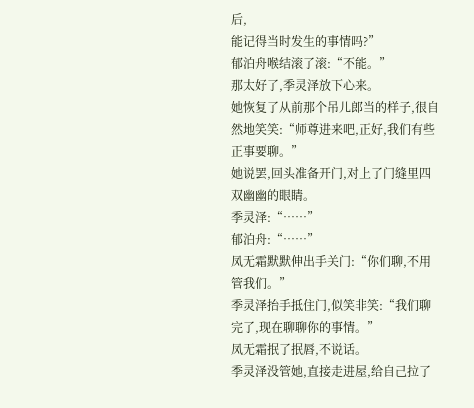后,
能记得当时发生的事情吗?”
郁泊舟喉结滚了滚:“不能。”
那太好了,季灵泽放下心来。
她恢复了从前那个吊儿郎当的样子,很自然地笑笑:“师尊进来吧,正好,我们有些正事要聊。”
她说罢,回头准备开门,对上了门缝里四双幽幽的眼睛。
季灵泽:“……”
郁泊舟:“……”
凤无霜默默伸出手关门:“你们聊,不用管我们。”
季灵泽抬手抵住门,似笑非笑:“我们聊完了,现在聊聊你的事情。”
凤无霜抿了抿唇,不说话。
季灵泽没管她,直接走进屋,给自己拉了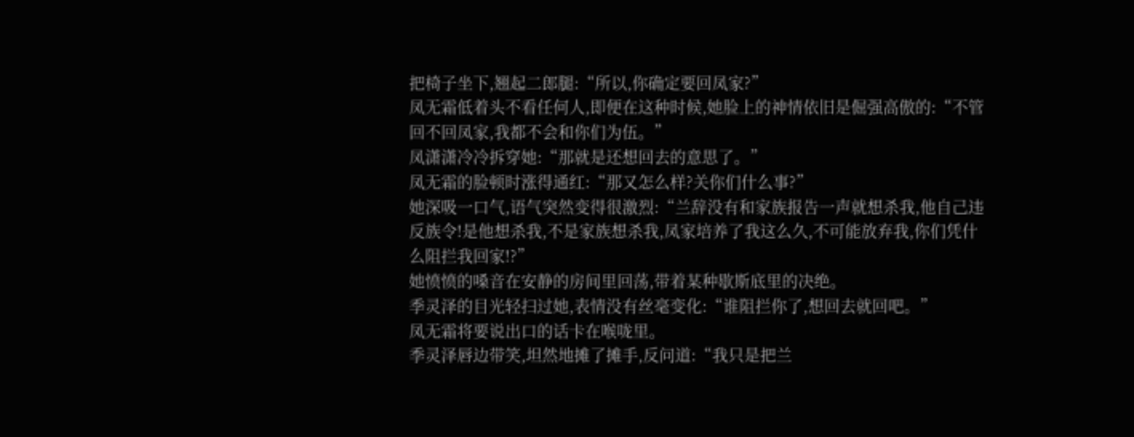把椅子坐下,翘起二郎腿:“所以,你确定要回凤家?”
凤无霜低着头不看任何人,即便在这种时候,她脸上的神情依旧是倔强高傲的:“不管回不回凤家,我都不会和你们为伍。”
凤潇潇冷冷拆穿她:“那就是还想回去的意思了。”
凤无霜的脸顿时涨得通红:“那又怎么样?关你们什么事?”
她深吸一口气,语气突然变得很激烈:“兰辞没有和家族报告一声就想杀我,他自己违反族令!是他想杀我,不是家族想杀我,凤家培养了我这么久,不可能放弃我,你们凭什么阻拦我回家!?”
她愤愤的嗓音在安静的房间里回荡,带着某种歇斯底里的决绝。
季灵泽的目光轻扫过她,表情没有丝毫变化:“谁阻拦你了,想回去就回吧。”
凤无霜将要说出口的话卡在喉咙里。
季灵泽唇边带笑,坦然地摊了摊手,反问道:“我只是把兰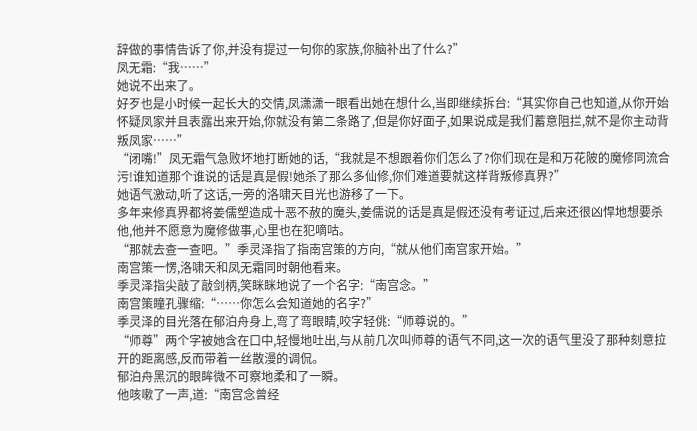辞做的事情告诉了你,并没有提过一句你的家族,你脑补出了什么?”
凤无霜:“我……”
她说不出来了。
好歹也是小时候一起长大的交情,凤潇潇一眼看出她在想什么,当即继续拆台:“其实你自己也知道,从你开始怀疑凤家并且表露出来开始,你就没有第二条路了,但是你好面子,如果说成是我们蓄意阻拦,就不是你主动背叛凤家……”
“闭嘴!”凤无霜气急败坏地打断她的话,“我就是不想跟着你们怎么了?你们现在是和万花陂的魔修同流合污!谁知道那个谁说的话是真是假!她杀了那么多仙修,你们难道要就这样背叛修真界?”
她语气激动,听了这话,一旁的洛啸天目光也游移了一下。
多年来修真界都将姜儒塑造成十恶不赦的魔头,姜儒说的话是真是假还没有考证过,后来还很凶悍地想要杀他,他并不愿意为魔修做事,心里也在犯嘀咕。
“那就去查一查吧。”季灵泽指了指南宫策的方向,“就从他们南宫家开始。”
南宫策一愣,洛啸天和凤无霜同时朝他看来。
季灵泽指尖敲了敲剑柄,笑眯眯地说了一个名字:“南宫念。”
南宫策瞳孔骤缩:“……你怎么会知道她的名字?”
季灵泽的目光落在郁泊舟身上,弯了弯眼睛,咬字轻佻:“师尊说的。”
“师尊”两个字被她含在口中,轻慢地吐出,与从前几次叫师尊的语气不同,这一次的语气里没了那种刻意拉开的距离感,反而带着一丝散漫的调侃。
郁泊舟黑沉的眼眸微不可察地柔和了一瞬。
他咳嗽了一声,道:“南宫念曾经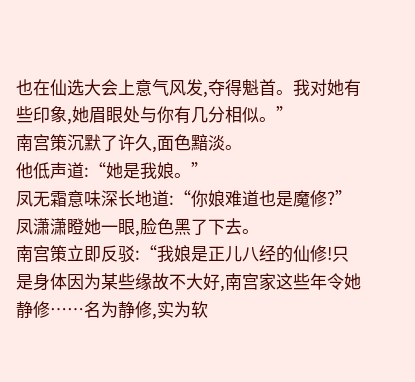也在仙选大会上意气风发,夺得魁首。我对她有些印象,她眉眼处与你有几分相似。”
南宫策沉默了许久,面色黯淡。
他低声道:“她是我娘。”
凤无霜意味深长地道:“你娘难道也是魔修?”
凤潇潇瞪她一眼,脸色黑了下去。
南宫策立即反驳:“我娘是正儿八经的仙修!只是身体因为某些缘故不大好,南宫家这些年令她静修……名为静修,实为软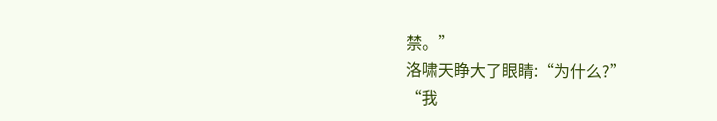禁。”
洛啸天睁大了眼睛:“为什么?”
“我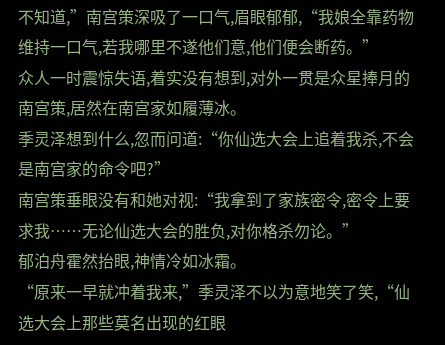不知道,”南宫策深吸了一口气,眉眼郁郁,“我娘全靠药物维持一口气,若我哪里不遂他们意,他们便会断药。”
众人一时震惊失语,着实没有想到,对外一贯是众星捧月的南宫策,居然在南宫家如履薄冰。
季灵泽想到什么,忽而问道:“你仙选大会上追着我杀,不会是南宫家的命令吧?”
南宫策垂眼没有和她对视:“我拿到了家族密令,密令上要求我……无论仙选大会的胜负,对你格杀勿论。”
郁泊舟霍然抬眼,神情冷如冰霜。
“原来一早就冲着我来,”季灵泽不以为意地笑了笑,“仙选大会上那些莫名出现的红眼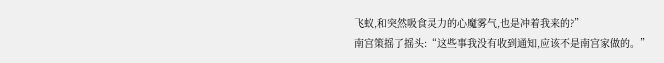飞蚁,和突然吸食灵力的心魔雾气,也是冲着我来的?”
南宫策摇了摇头:“这些事我没有收到通知,应该不是南宫家做的。”